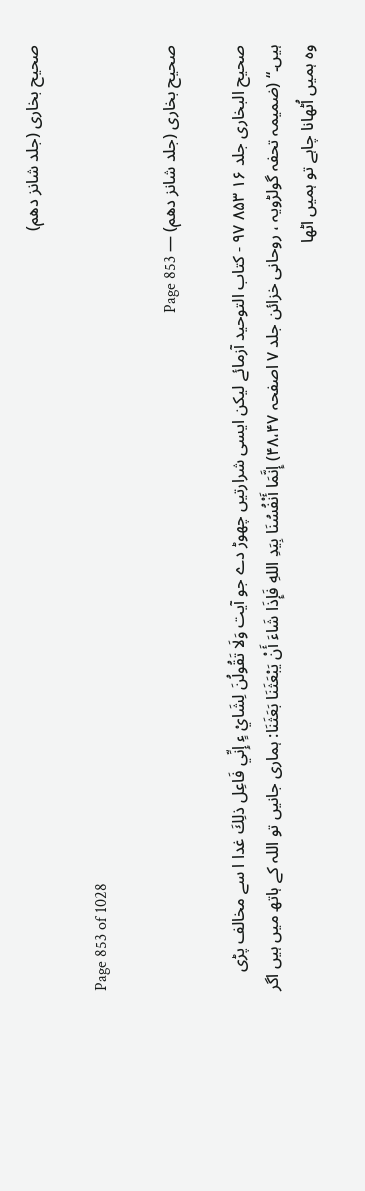صحیح بخاری (جلد شانز دھم)

Page 853 of 1028

صحیح بخاری (جلد شانز دھم) — Page 853

صحیح البخاری جلد ۱۶ ۸۵۳ ۹۷ - كتاب التوحيد آزمائے لیکن ایسی شرارتیں چھوڑ دے جو آیت وَلَا تَقُولُنَ لِشَايْ ءٍ إِنِّي فَاعِل ذلِكَ غدا ا سے مخالف پڑی ہیں۔“ (ضمیمہ تحفہ گولڑویہ ، روحانی خزائن جلد ۷ اصفحہ ۴۸،۴۷) إِنَّمَا أَنْفُسُنَا بِيَدِ اللهِ فَإِذَا شَاءَ أَنْ يَبْعَثَنَا بَعَثَنَا: ہماری جانیں تو اللہ کے ہاتھ میں ہیں اگر وہ ہمیں اُٹھانا چاہے تو ہمیں اٹھا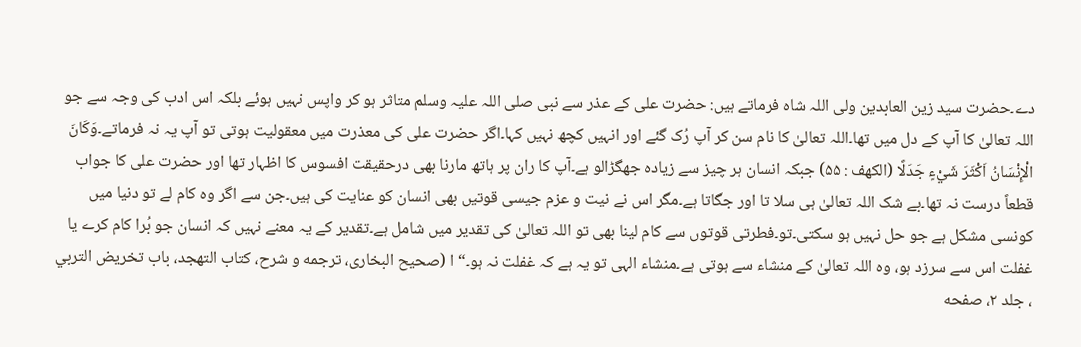دے۔حضرت سید زین العابدین ولی اللہ شاہ فرماتے ہیں: حضرت علی کے عذر سے نبی صلی اللہ علیہ وسلم متاثر ہو کر واپس نہیں ہوئے بلکہ اس ادب کی وجہ سے جو اللہ تعالیٰ کا آپ کے دل میں تھا۔اللہ تعالیٰ کا نام سن کر آپ رُک گئے اور انہیں کچھ نہیں کہا۔اگر حضرت علی کی معذرت میں معقولیت ہوتی تو آپ یہ نہ فرماتے۔وَكَانَ الْإِنْسَانُ اَكْثَرَ شَيْءٍ جَدَلًا (الكهف : ۵۵) جبکہ انسان ہر چیز سے زیادہ جھگڑالو ہے۔آپ کا ران پر ہاتھ مارنا بھی درحقیقت افسوس کا اظہار تھا اور حضرت علی کا جواب قطعاً درست نہ تھا۔بے شک اللہ تعالیٰ ہی سلا تا اور جگاتا ہے۔مگر اس نے نیت و عزم جیسی قوتیں بھی انسان کو عنایت کی ہیں۔جن سے اگر وہ کام لے تو دنیا میں کونسی مشکل ہے جو حل نہیں ہو سکتی۔تو۔فطرتی قوتوں سے کام لینا بھی تو اللہ تعالیٰ کی تقدیر میں شامل ہے۔تقدیر کے یہ معنے نہیں کہ انسان جو بُرا کام کرے یا غفلت اس سے سرزد ہو، وہ اللہ تعالیٰ کے منشاء سے ہوتی ہے۔منشاء الہی تو یہ ہے کہ غفلت نہ ہو۔“ ا (صحیح البخاری، ترجمه و شرح، کتاب التهجد، باب تخريض التربي ، جلد ۲، صفحه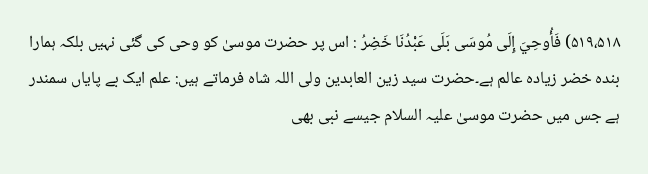۵۱۹،۵۱۸) فَأُوحِيَ إِلَى مُوسَى بَلَى عَبْدُنَا خَضِرُ : اس پر حضرت موسیٰ کو وحی کی گئی نہیں بلکہ ہمارا بندہ خضر زیادہ عالم ہے۔حضرت سید زین العابدین ولی اللہ شاہ فرماتے ہیں: علم ایک بے پایاں سمندر ہے جس میں حضرت موسیٰ علیہ السلام جیسے نبی بھی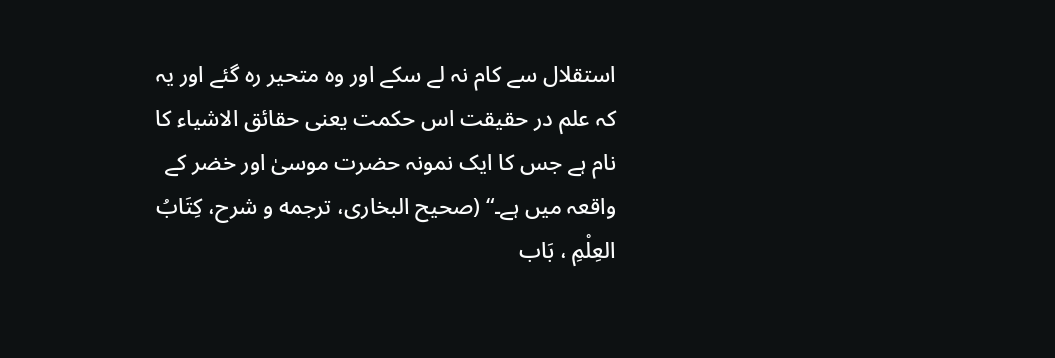استقلال سے کام نہ لے سکے اور وہ متحیر رہ گئے اور یہ کہ علم در حقیقت اس حکمت یعنی حقائق الاشیاء کا نام ہے جس کا ایک نمونہ حضرت موسیٰ اور خضر کے واقعہ میں ہے۔“ (صحیح البخاری، ترجمه و شرح، كِتَابُ العِلْمِ ، بَاب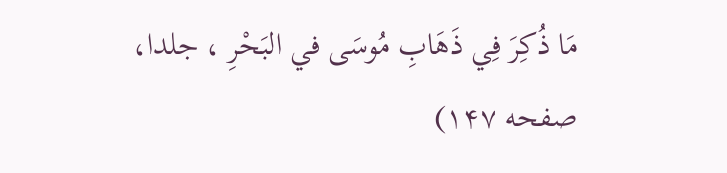مَا ذُكِرَ فِي ذَهَابِ مُوسَى في البَحْرِ ، جلدا، صفحه ۱۴۷)